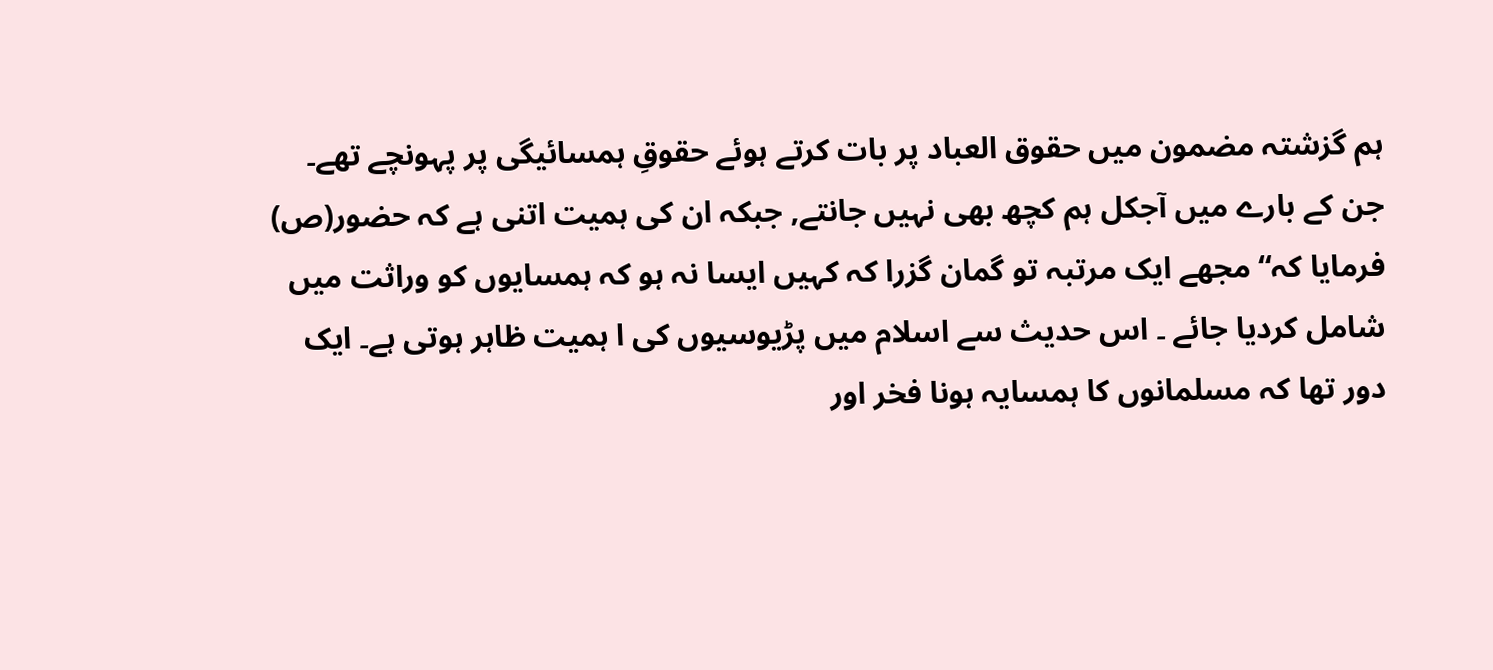ہم گزشتہ مضمون میں حقوق العباد پر بات کرتے ہوئے حقوقِ ہمسائیگی پر پہونچے تھے۔ جن کے بارے میں آجکل ہم کچھ بھی نہیں جانتے, جبکہ ان کی ہمیت اتنی ہے کہ حضور(ص) فرمایا کہ“ مجھے ایک مرتبہ تو گمان گزرا کہ کہیں ایسا نہ ہو کہ ہمسایوں کو وراثت میں شامل کردیا جائے ۔ اس حدیث سے اسلام میں پڑیوسیوں کی ا ہمیت ظاہر ہوتی ہے۔ ایک دور تھا کہ مسلمانوں کا ہمسایہ ہونا فخر اور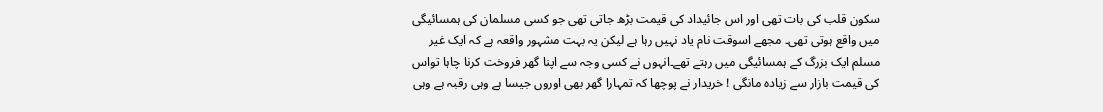سکون قلب کی بات تھی اور اس جائیداد کی قیمت بڑھ جاتی تھی جو کسی مسلمان کی ہمسائیگی میں واقع ہوتی تھی۔ مجھے اسوقت نام یاد نہیں رہا ہے لیکن یہ بہت مشہور واقعہ ہے کہ ایک غیر مسلم ایک بزرگ کے ہمسائیگی میں رہتے تھے۔انہوں نے کسی وجہ سے اپنا گھر فروخت کرنا چاہا تواس کی قیمت بازار سے زیادہ مانگی ! خریدار نے پوچھا کہ تمہارا گھر بھی اوروں جیسا ہے وہی رقبہ ہے وہی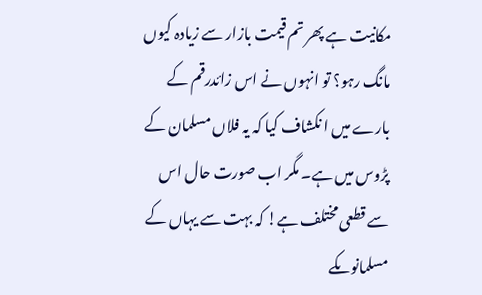مکانیت ہے پھر تم قیمت بازار سے زیادہ کیوں مانگ رہو؟ تو انہوں نے اس زائدرقم کے بارے میں ا نکشاف کیا کہ یہ فلاں مسلمان کے پڑوس میں ہے۔ مگر اب صورت حال اس سے قطعی مختلف ہے! کہ بہت سے یہاں کے مسلمانوںکے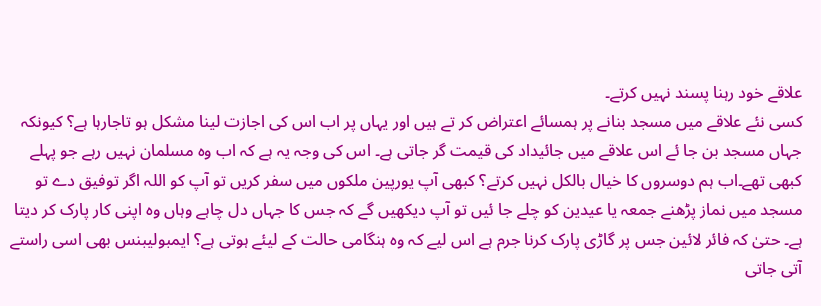علاقے خود رہنا پسند نہیں کرتے۔
کسی نئے علاقے میں مسجد بنانے پر ہمسائے اعتراض کر تے ہیں اور یہاں پر اب اس کی اجازت لینا مشکل ہو تاجارہا ہے؟ کیونکہ جہاں مسجد بن جا ئے اس علاقے میں جائیداد کی قیمت گر جاتی ہے۔ اس کی وجہ یہ ہے کہ اب وہ مسلمان نہیں رہے جو پہلے کبھی تھے۔اب ہم دوسروں کا خیال بالکل نہیں کرتے؟ کبھی آپ یورپین ملکوں میں سفر کریں تو آپ کو اللہ اگر توفیق دے تو مسجد میں نماز پڑھنے جمعہ یا عیدین کو چلے جا ئیں تو آپ دیکھیں گے کہ جس کا جہاں دل چاہے وہاں وہ اپنی کار پارک کر دیتا ہے۔ حتیٰ کہ فائر لائین جس پر گاڑی پارک کرنا جرم ہے اس لیے کہ وہ ہنگامی حالت کے لیئے ہوتی ہے؟ ایمبولیبنس بھی اسی راستے آتی جاتی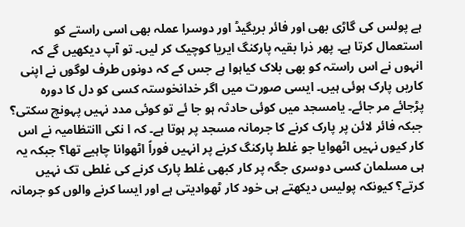ہے پولس کی گاڑی بھی اور فائر بریگیڈ اور دوسرا عملہ بھی اسی راستے کو استعمال کرتا ہے۔ پھر ذرا بقیہ پارکنگ ایریا کوچیک کر لیں۔ تو آپ دیکھیں گے کہ انہوں نے اس راستہ کو بھی بلاک کیاہوا ہے جس کے کہ دونوں طرف لوگوں نے اپنی کاریں پارک ہوئی ہیں۔ ایسی صورت میں اگر خدانخوستہ کسی کو دل کا دورہ پڑجائے مر جائے۔ یامسجد میں کوئی حادثہ ہو جا ئے تو کوئی مدد نہیں پہونچ سکتی؟ جبکہ فائر لائن پر پارک کرنے کا جرمانہ مسجد پر ہوتا ہے۔ کہ ا نکی اانتظامیہ نے اس کار کیوں نہیں اٹھوایا جو غلط پارکنگ کرنے پر انہیں فوراً اٹھوانا چاہیے تھا؟ جبکہ یہ ہی مسلمان کسی دوسری جگہ پر کار کبھی غلط پارک کرنے کی غلطی تک نہیں کرتے؟ کیونکہ پولیس دیکھتے ہی خود کار ٹھوادیتی ہے اور ایسا کرنے والوں کو جرمانہ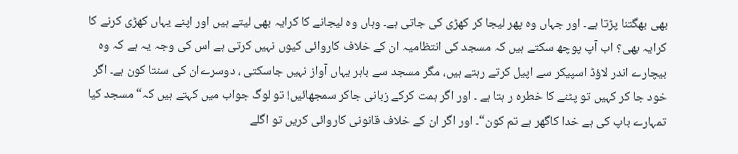بھی بھگتنا پڑتا ہے۔ اور جہاں وہ پھر لیجا کر کھڑی کی جاتی ہے۔ وہاں وہ لیجانے کا کرایہ بھی لیتے ہیں اور اپنے یہاں کھڑی کرنے کا کرایہ بھی؟ اب آپ پوچھ سکتے ہیں کہ مسجد کی انتظامیہ ان کے خلاف کاروائی کیوں نہیں کرتی ہے اس کی وجہ یہ ہے کہ وہ بیچارے اندر لاؤڈ اسپیکر سے اپیل کرتے رہتے ہیں، مگر مسجد سے باہر یہاں آواز نہیں جاسکتی ، دوسرےان کی سنتا کون ہے۔ اگر خود جا کر کہیں تو پٹنے کا خطرہ ر ہتا ہے ۔ اور اگر ہمت کرکے زبانی جاکر سمجھائیں! تو لوگ جواب میں کہتے ہیں کہ“ مسجد کیا تمہارے باپ کی ہے خدا کاگھر ہے تم کون“۔ اور اگر ان کے خلاف قانونی کاروائی کریں تو اگلے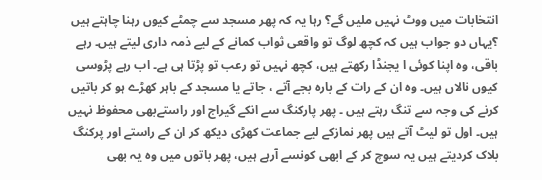انتخابات میں ووٹ نہیں ملیں گے؟ رہا یہ کہ پھر مسجد سے چمٹے کیوں رہنا چاہتے ہیں ؟یہاں دو جواب ہیں کہ کچھ لوگ تو واقعی ثواب کمانے کے لیے ذمہ داری لیتے ہیں۔ رہے باقی، وہ اپنا کوئی ا یجنڈا رکھتے ہیں، کچھ نہیں تو رعب تو پڑتا ہی ہے۔ اب رہے پڑوسی کیوں نالاں ہیں۔ وہ ان کے رات کے بارہ بجے آتے ، جاتے یا مسجد کے باہر کھڑے ہو کر باتیں کرنے کی وجہ سے تنگ رہتے ہیں ۔ پھر پارکنگ سے انکے گیراج اور راستےبھی محفوظ نہیں ہیں۔ اول تو لیٹ آتے ہیں پھر نمازکے لیے جماعت کھڑی دیکھ کر ان کے راستے اور پرکنگ بلاک کردیتے ہیں یہ سوچ کر کے ابھی کونسے آرہے ہیں، پھر باتوں میں وہ یہ بھی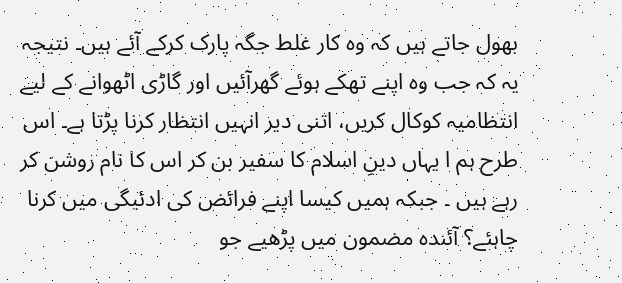بھول جاتے ہیں کہ وہ کار غلط جگہ پارک کرکے آئے ہیں۔ نتیجہ یہ کہ جب وہ اپنے تھکے ہوئے گھرآئیں اور گاڑی اٹھوانے کے لیے انتظامیہ کوکال کریں، اتنی دیر انہیں انتظار کرنا پڑتا ہے۔ اس طرح ہم ا یہاں دینِ اسلام کا سفیر بن کر اس کا نام روشن کر رہے ہیں ۔ جبکہ ہمیں کیسا اپنے فرائض کی ادئیگی میں کرنا چاہئے؟ آئندہ مضمون میں پڑھیے جو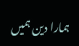ہمارا دین ہمیں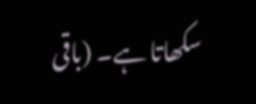سکھاتا ہے۔ (باقی